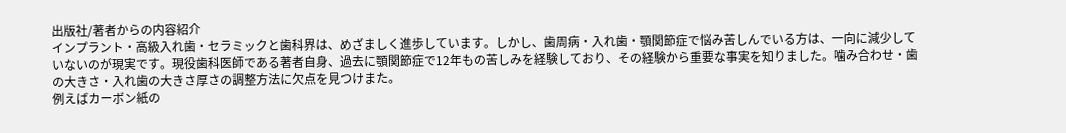出版社/著者からの内容紹介
インプラント・高級入れ歯・セラミックと歯科界は、めざましく進歩しています。しかし、歯周病・入れ歯・顎関節症で悩み苦しんでいる方は、一向に減少していないのが現実です。現役歯科医師である著者自身、過去に顎関節症で12年もの苦しみを経験しており、その経験から重要な事実を知りました。噛み合わせ・歯の大きさ・入れ歯の大きさ厚さの調整方法に欠点を見つけまた。
例えばカーボン紙の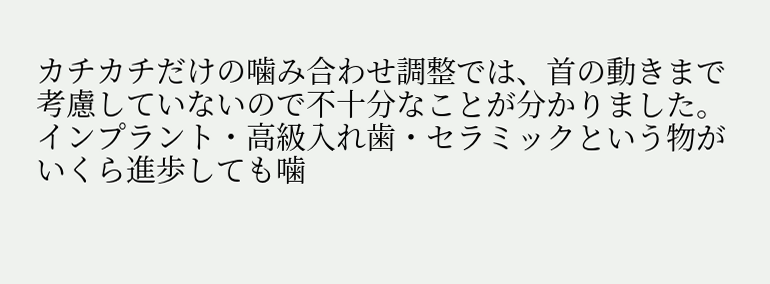カチカチだけの噛み合わせ調整では、首の動きまで考慮していないので不十分なことが分かりました。インプラント・高級入れ歯・セラミックという物がいくら進歩しても噛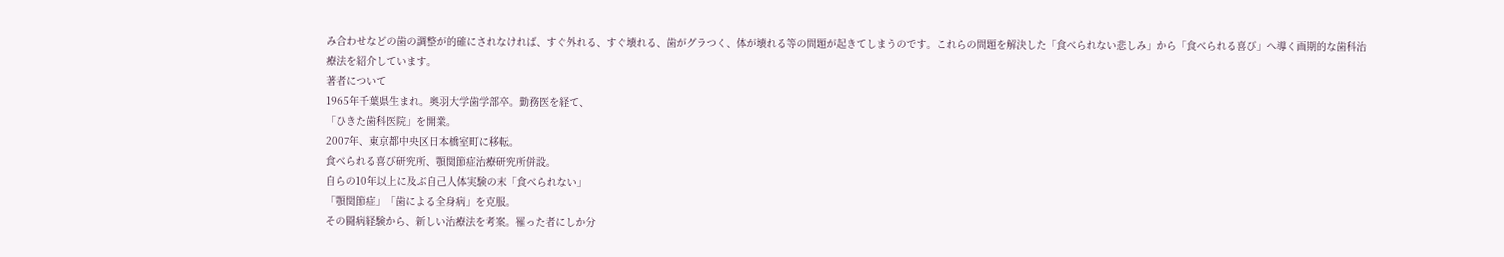み合わせなどの歯の調整が的確にされなければ、すぐ外れる、すぐ壊れる、歯がグラつく、体が壊れる等の問題が起きてしまうのです。これらの問題を解決した「食べられない悲しみ」から「食べられる喜び」へ導く画期的な歯科治療法を紹介しています。
著者について
1965年千葉県生まれ。奥羽大学歯学部卒。勤務医を経て、
「ひきた歯科医院」を開業。
2007年、東京都中央区日本橋室町に移転。
食べられる喜び研究所、顎関節症治療研究所併設。
自らの10年以上に及ぶ自己人体実験の末「食べられない」
「顎関節症」「歯による全身病」を克服。
その闘病経験から、新しい治療法を考案。罹った者にしか分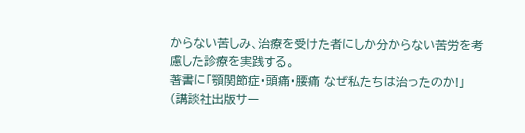からない苦しみ、治療を受けた者にしか分からない苦労を考
慮した診療を実践する。
著書に「顎関節症・頭痛・腰痛 なぜ私たちは治ったのか!」
(講談社出版サー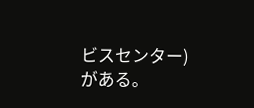ビスセンター)がある。